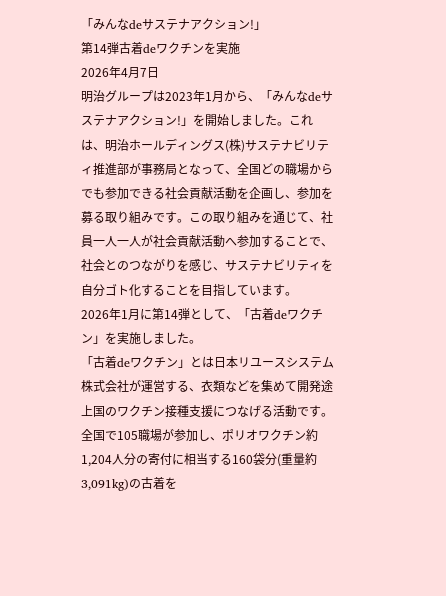「みんなdeサステナアクション!」
第14弾古着deワクチンを実施
2026年4月7日
明治グループは2023年1月から、「みんなdeサステナアクション!」を開始しました。これは、明治ホールディングス(株)サステナビリティ推進部が事務局となって、全国どの職場からでも参加できる社会貢献活動を企画し、参加を募る取り組みです。この取り組みを通じて、社員一人一人が社会貢献活動へ参加することで、社会とのつながりを感じ、サステナビリティを自分ゴト化することを目指しています。
2026年1月に第14弾として、「古着deワクチン」を実施しました。
「古着deワクチン」とは日本リユースシステム株式会社が運営する、衣類などを集めて開発途上国のワクチン接種支援につなげる活動です。
全国で105職場が参加し、ポリオワクチン約1,204人分の寄付に相当する160袋分(重量約3,091kg)の古着を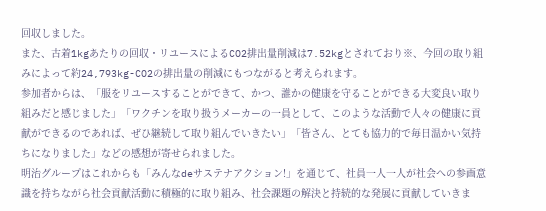回収しました。
また、古着1kgあたりの回収・リユースによるCO2排出量削減は7.52kgとされており※、今回の取り組みによって約24,793kg-CO2の排出量の削減にもつながると考えられます。
参加者からは、「服をリユースすることができて、かつ、誰かの健康を守ることができる大変良い取り組みだと感じました」「ワクチンを取り扱うメーカーの一員として、このような活動で人々の健康に貢献ができるのであれば、ぜひ継続して取り組んでいきたい」「皆さん、とても協力的で毎日温かい気持ちになりました」などの感想が寄せられました。
明治グループはこれからも「みんなdeサステナアクション!」を通じて、社員一人一人が社会への参画意識を持ちながら社会貢献活動に積極的に取り組み、社会課題の解決と持続的な発展に貢献していきま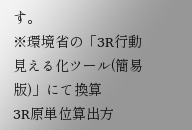す。
※環境省の「3R行動見える化ツール(簡易版)」にて換算
3R原単位算出方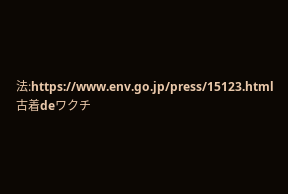法:https://www.env.go.jp/press/15123.html
古着deワクチ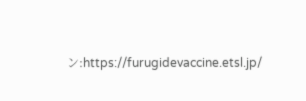ン:https://furugidevaccine.etsl.jp/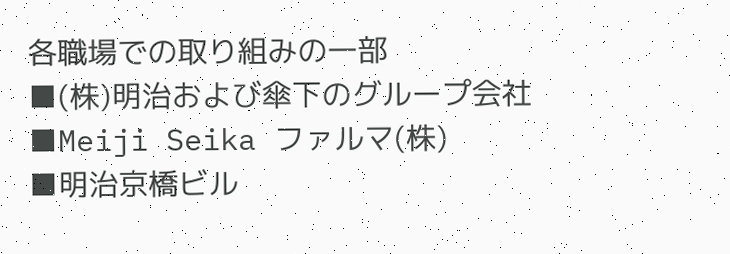各職場での取り組みの一部
■(株)明治および傘下のグループ会社
■Meiji Seika ファルマ(株)
■明治京橋ビル